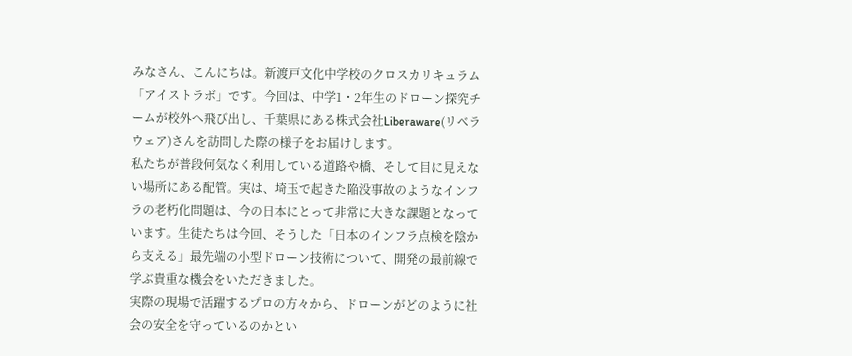みなさん、こんにちは。新渡戸文化中学校のクロスカリキュラム「アイストラボ」です。今回は、中学1・2年生のドローン探究チームが校外へ飛び出し、千葉県にある株式会社Liberaware(リベラウェア)さんを訪問した際の様子をお届けします。
私たちが普段何気なく利用している道路や橋、そして目に見えない場所にある配管。実は、埼玉で起きた陥没事故のようなインフラの老朽化問題は、今の日本にとって非常に大きな課題となっています。生徒たちは今回、そうした「日本のインフラ点検を陰から支える」最先端の小型ドローン技術について、開発の最前線で学ぶ貴重な機会をいただきました。
実際の現場で活躍するプロの方々から、ドローンがどのように社会の安全を守っているのかとい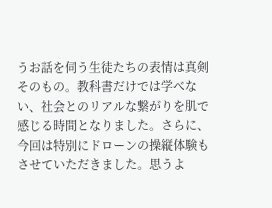うお話を伺う生徒たちの表情は真剣そのもの。教科書だけでは学べない、社会とのリアルな繋がりを肌で感じる時間となりました。さらに、今回は特別にドローンの操縦体験もさせていただきました。思うよ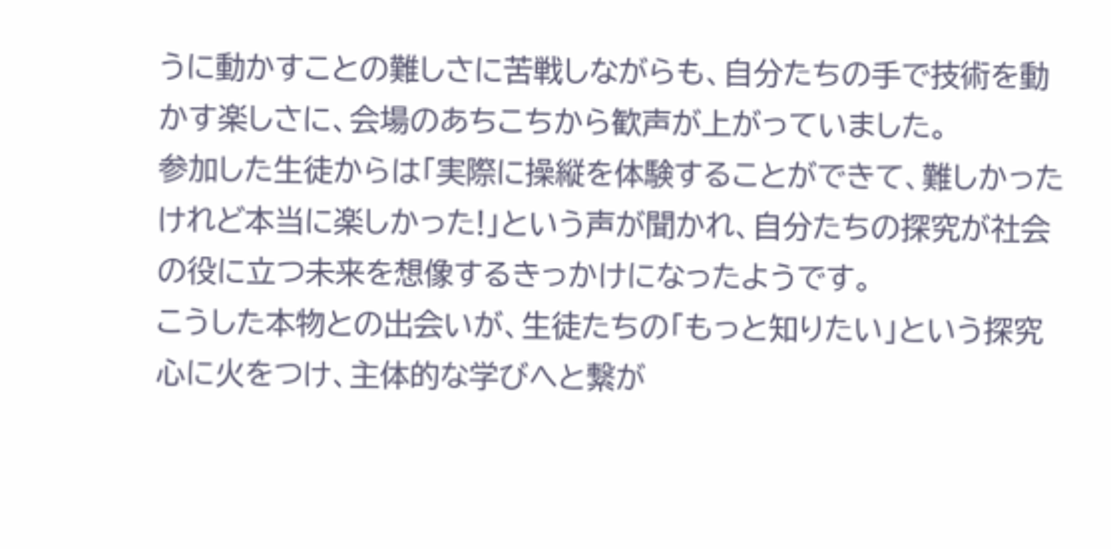うに動かすことの難しさに苦戦しながらも、自分たちの手で技術を動かす楽しさに、会場のあちこちから歓声が上がっていました。
参加した生徒からは「実際に操縦を体験することができて、難しかったけれど本当に楽しかった!」という声が聞かれ、自分たちの探究が社会の役に立つ未来を想像するきっかけになったようです。
こうした本物との出会いが、生徒たちの「もっと知りたい」という探究心に火をつけ、主体的な学びへと繋が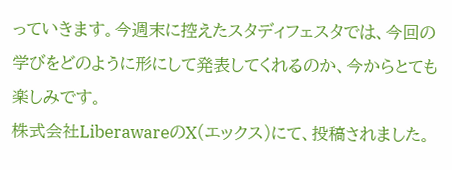っていきます。今週末に控えたスタディフェスタでは、今回の学びをどのように形にして発表してくれるのか、今からとても楽しみです。
株式会社LiberawareのX(エックス)にて、投稿されました。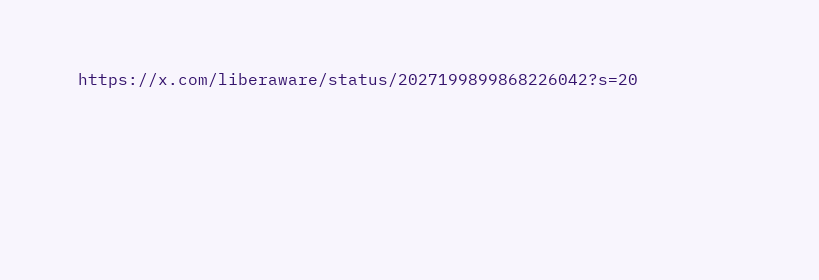https://x.com/liberaware/status/2027199899868226042?s=20